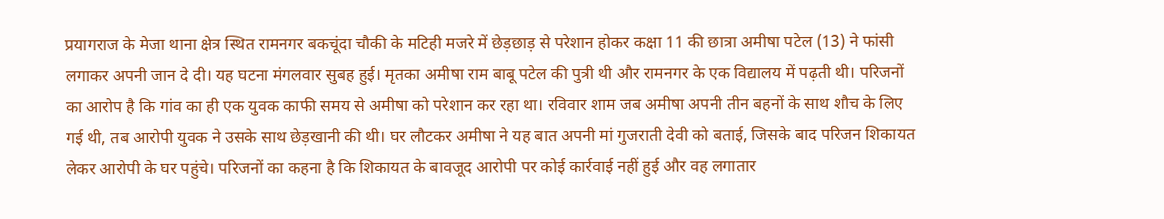प्रयागराज के मेजा थाना क्षेत्र स्थित रामनगर बकचूंदा चौकी के मटिही मजरे में छेड़छाड़ से परेशान होकर कक्षा 11 की छात्रा अमीषा पटेल (13) ने फांसी लगाकर अपनी जान दे दी। यह घटना मंगलवार सुबह हुई। मृतका अमीषा राम बाबू पटेल की पुत्री थी और रामनगर के एक विद्यालय में पढ़ती थी। परिजनों का आरोप है कि गांव का ही एक युवक काफी समय से अमीषा को परेशान कर रहा था। रविवार शाम जब अमीषा अपनी तीन बहनों के साथ शौच के लिए गई थी, तब आरोपी युवक ने उसके साथ छेड़खानी की थी। घर लौटकर अमीषा ने यह बात अपनी मां गुजराती देवी को बताई, जिसके बाद परिजन शिकायत लेकर आरोपी के घर पहुंचे। परिजनों का कहना है कि शिकायत के बावजूद आरोपी पर कोई कार्रवाई नहीं हुई और वह लगातार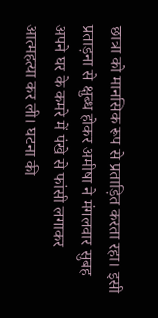छात्रा को मानसिक रूप से प्रताड़ित करता रहा। इसी प्रताड़ना से क्षुब्ध होकर अमीषा ने मंगलवार सुबह अपने घर के कमरे में पंखे से फांसी लगाकर आत्महत्या कर ली। घटना की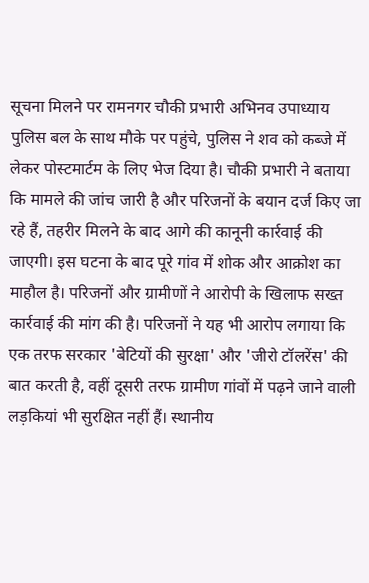सूचना मिलने पर रामनगर चौकी प्रभारी अभिनव उपाध्याय पुलिस बल के साथ मौके पर पहुंचे, पुलिस ने शव को कब्जे में लेकर पोस्टमार्टम के लिए भेज दिया है। चौकी प्रभारी ने बताया कि मामले की जांच जारी है और परिजनों के बयान दर्ज किए जा रहे हैं, तहरीर मिलने के बाद आगे की कानूनी कार्रवाई की जाएगी। इस घटना के बाद पूरे गांव में शोक और आक्रोश का माहौल है। परिजनों और ग्रामीणों ने आरोपी के खिलाफ सख्त कार्रवाई की मांग की है। परिजनों ने यह भी आरोप लगाया कि एक तरफ सरकार 'बेटियों की सुरक्षा' और 'जीरो टॉलरेंस' की बात करती है, वहीं दूसरी तरफ ग्रामीण गांवों में पढ़ने जाने वाली लड़कियां भी सुरक्षित नहीं हैं। स्थानीय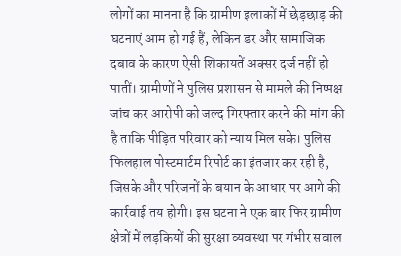लोगों का मानना है कि ग्रामीण इलाकों में छेड़छाड़ की घटनाएं आम हो गई हैं, लेकिन डर और सामाजिक दबाव के कारण ऐसी शिकायतें अक्सर दर्ज नहीं हो पातीं। ग्रामीणों ने पुलिस प्रशासन से मामले की निष्पक्ष जांच कर आरोपी को जल्द गिरफ्तार करने की मांग की है ताकि पीड़ित परिवार को न्याय मिल सके। पुलिस फिलहाल पोस्टमार्टम रिपोर्ट का इंतजार कर रही है, जिसके और परिजनों के बयान के आधार पर आगे की कार्रवाई तय होगी। इस घटना ने एक बार फिर ग्रामीण क्षेत्रों में लड़कियों की सुरक्षा व्यवस्था पर गंभीर सवाल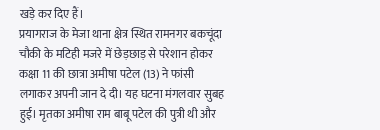खड़े कर दिए हैं।
प्रयागराज के मेजा थाना क्षेत्र स्थित रामनगर बकचूंदा चौकी के मटिही मजरे में छेड़छाड़ से परेशान होकर कक्षा 11 की छात्रा अमीषा पटेल (13) ने फांसी लगाकर अपनी जान दे दी। यह घटना मंगलवार सुबह हुई। मृतका अमीषा राम बाबू पटेल की पुत्री थी और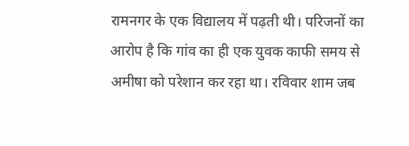रामनगर के एक विद्यालय में पढ़ती थी। परिजनों का आरोप है कि गांव का ही एक युवक काफी समय से अमीषा को परेशान कर रहा था। रविवार शाम जब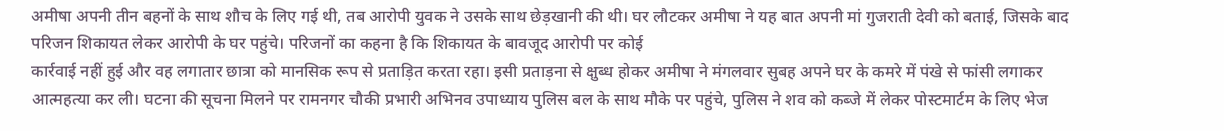अमीषा अपनी तीन बहनों के साथ शौच के लिए गई थी, तब आरोपी युवक ने उसके साथ छेड़खानी की थी। घर लौटकर अमीषा ने यह बात अपनी मां गुजराती देवी को बताई, जिसके बाद परिजन शिकायत लेकर आरोपी के घर पहुंचे। परिजनों का कहना है कि शिकायत के बावजूद आरोपी पर कोई
कार्रवाई नहीं हुई और वह लगातार छात्रा को मानसिक रूप से प्रताड़ित करता रहा। इसी प्रताड़ना से क्षुब्ध होकर अमीषा ने मंगलवार सुबह अपने घर के कमरे में पंखे से फांसी लगाकर आत्महत्या कर ली। घटना की सूचना मिलने पर रामनगर चौकी प्रभारी अभिनव उपाध्याय पुलिस बल के साथ मौके पर पहुंचे, पुलिस ने शव को कब्जे में लेकर पोस्टमार्टम के लिए भेज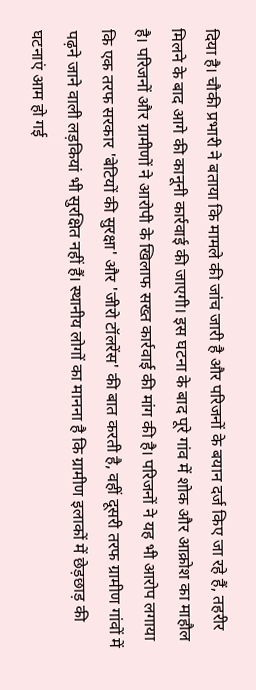दिया है। चौकी प्रभारी ने बताया कि मामले की जांच जारी है और परिजनों के बयान दर्ज किए जा रहे हैं, तहरीर मिलने के बाद आगे की कानूनी कार्रवाई की जाएगी। इस घटना के बाद पूरे गांव में शोक और आक्रोश का माहौल है। परिजनों और ग्रामीणों ने आरोपी के खिलाफ सख्त कार्रवाई की मांग की है। परिजनों ने यह भी आरोप लगाया
कि एक तरफ सरकार 'बेटियों की सुरक्षा' और 'जीरो टॉलरेंस' की बात करती है, वहीं दूसरी तरफ ग्रामीण गांवों में पढ़ने जाने वाली लड़कियां भी सुरक्षित नहीं हैं। स्थानीय लोगों का मानना है कि ग्रामीण इलाकों में छेड़छाड़ की घटनाएं आम हो गई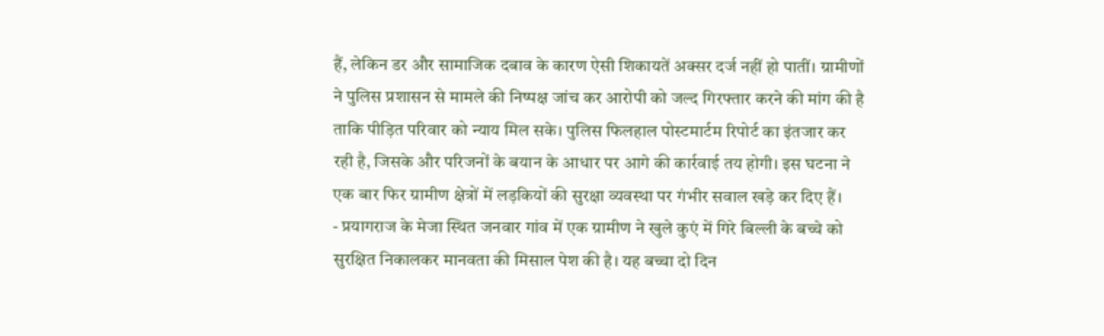हैं, लेकिन डर और सामाजिक दबाव के कारण ऐसी शिकायतें अक्सर दर्ज नहीं हो पातीं। ग्रामीणों ने पुलिस प्रशासन से मामले की निष्पक्ष जांच कर आरोपी को जल्द गिरफ्तार करने की मांग की है ताकि पीड़ित परिवार को न्याय मिल सके। पुलिस फिलहाल पोस्टमार्टम रिपोर्ट का इंतजार कर रही है, जिसके और परिजनों के बयान के आधार पर आगे की कार्रवाई तय होगी। इस घटना ने एक बार फिर ग्रामीण क्षेत्रों में लड़कियों की सुरक्षा व्यवस्था पर गंभीर सवाल खड़े कर दिए हैं।
- प्रयागराज के मेजा स्थित जनवार गांव में एक ग्रामीण ने खुले कुएं में गिरे बिल्ली के बच्चे को सुरक्षित निकालकर मानवता की मिसाल पेश की है। यह बच्चा दो दिन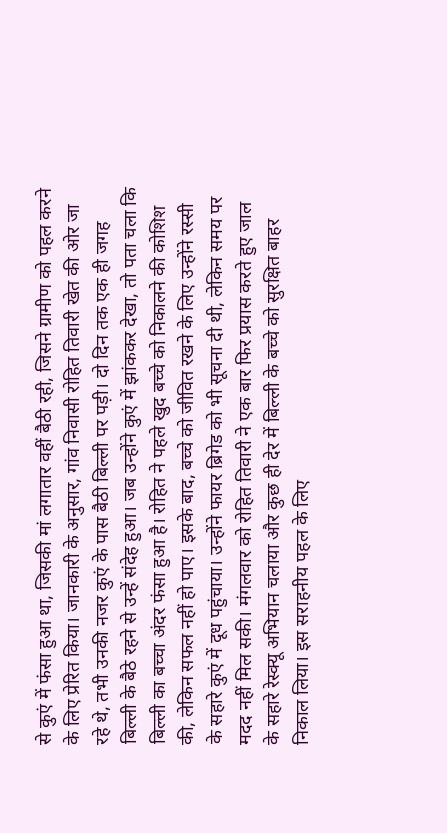से कुएं में फंसा हुआ था, जिसकी मां लगातार वहीं बैठी रही, जिसने ग्रामीण को पहल करने के लिए प्रेरित किया। जानकारी के अनुसार, गांव निवासी रोहित तिवारी खेत की ओर जा रहे थे, तभी उनकी नजर कुएं के पास बैठी बिल्ली पर पड़ी। दो दिन तक एक ही जगह बिल्ली के बैठे रहने से उन्हें संदेह हुआ। जब उन्होंने कुएं में झांककर देखा, तो पता चला कि बिल्ली का बच्चा अंदर फंसा हुआ है। रोहित ने पहले खुद बच्चे को निकालने की कोशिश की, लेकिन सफल नहीं हो पाए। इसके बाद, बच्चे को जीवित रखने के लिए उन्होंने रस्सी के सहारे कुएं में दूध पहुंचाया। उन्होंने फायर ब्रिगेड को भी सूचना दी थी, लेकिन समय पर मदद नहीं मिल सकी। मंगलवार को रोहित तिवारी ने एक बार फिर प्रयास करते हुए जाल के सहारे रेस्क्यू अभियान चलाया और कुछ ही देर में बिल्ली के बच्चे को सुरक्षित बाहर निकाल लिया। इस सराहनीय पहल के लिए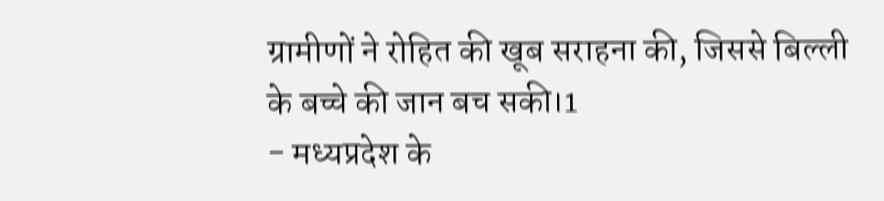ग्रामीणों ने रोहित की खूब सराहना की, जिससे बिल्ली के बच्चे की जान बच सकी।1
- मध्यप्रदेश के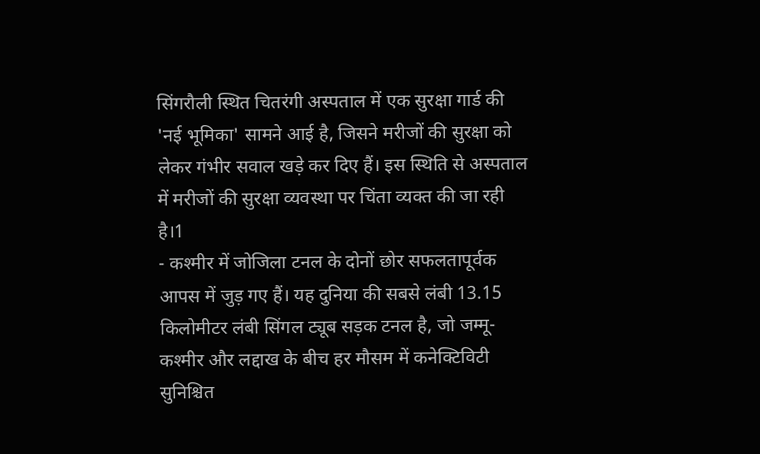सिंगरौली स्थित चितरंगी अस्पताल में एक सुरक्षा गार्ड की 'नई भूमिका' सामने आई है, जिसने मरीजों की सुरक्षा को लेकर गंभीर सवाल खड़े कर दिए हैं। इस स्थिति से अस्पताल में मरीजों की सुरक्षा व्यवस्था पर चिंता व्यक्त की जा रही है।1
- कश्मीर में जोजिला टनल के दोनों छोर सफलतापूर्वक आपस में जुड़ गए हैं। यह दुनिया की सबसे लंबी 13.15 किलोमीटर लंबी सिंगल ट्यूब सड़क टनल है, जो जम्मू-कश्मीर और लद्दाख के बीच हर मौसम में कनेक्टिविटी सुनिश्चित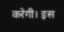करेगी। इस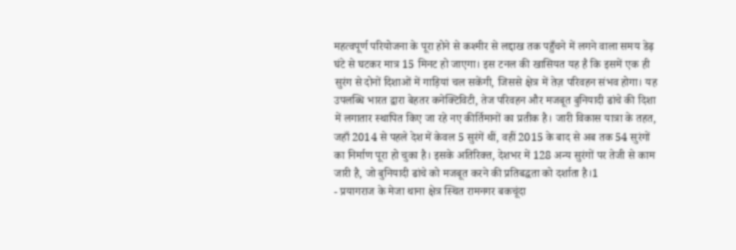महत्वपूर्ण परियोजना के पूरा होने से कश्मीर से लद्दाख तक पहुँचने में लगने वाला समय डेढ़ घंटे से घटकर मात्र 15 मिनट हो जाएगा। इस टनल की खासियत यह है कि इसमें एक ही सुरंग से दोनों दिशाओं में गाड़ियां चल सकेंगी, जिससे क्षेत्र में तेज़ परिवहन संभव होगा। यह उपलब्धि भारत द्वारा बेहतर कनेक्टिविटी, तेज परिवहन और मजबूत बुनियादी ढांचे की दिशा में लगातार स्थापित किए जा रहे नए कीर्तिमानों का प्रतीक है। जारी विकास यात्रा के तहत, जहाँ 2014 से पहले देश में केवल 5 सुरंगें थीं, वहीं 2015 के बाद से अब तक 54 सुरंगों का निर्माण पूरा हो चुका है। इसके अतिरिक्त, देशभर में 128 अन्य सुरंगों पर तेजी से काम जारी है, जो बुनियादी ढांचे को मजबूत करने की प्रतिबद्धता को दर्शाता है।1
- प्रयागराज के मेजा थाना क्षेत्र स्थित रामनगर बकचूंदा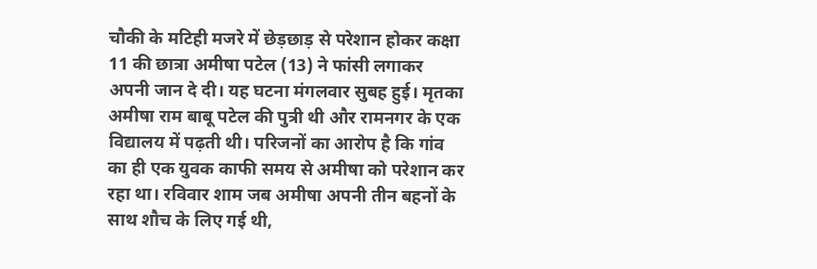चौकी के मटिही मजरे में छेड़छाड़ से परेशान होकर कक्षा 11 की छात्रा अमीषा पटेल (13) ने फांसी लगाकर अपनी जान दे दी। यह घटना मंगलवार सुबह हुई। मृतका अमीषा राम बाबू पटेल की पुत्री थी और रामनगर के एक विद्यालय में पढ़ती थी। परिजनों का आरोप है कि गांव का ही एक युवक काफी समय से अमीषा को परेशान कर रहा था। रविवार शाम जब अमीषा अपनी तीन बहनों के साथ शौच के लिए गई थी,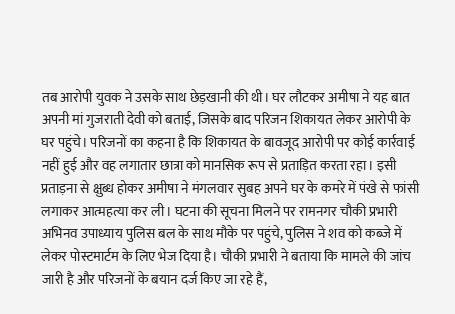तब आरोपी युवक ने उसके साथ छेड़खानी की थी। घर लौटकर अमीषा ने यह बात अपनी मां गुजराती देवी को बताई, जिसके बाद परिजन शिकायत लेकर आरोपी के घर पहुंचे। परिजनों का कहना है कि शिकायत के बावजूद आरोपी पर कोई कार्रवाई नहीं हुई और वह लगातार छात्रा को मानसिक रूप से प्रताड़ित करता रहा। इसी प्रताड़ना से क्षुब्ध होकर अमीषा ने मंगलवार सुबह अपने घर के कमरे में पंखे से फांसी लगाकर आत्महत्या कर ली। घटना की सूचना मिलने पर रामनगर चौकी प्रभारी अभिनव उपाध्याय पुलिस बल के साथ मौके पर पहुंचे, पुलिस ने शव को कब्जे में लेकर पोस्टमार्टम के लिए भेज दिया है। चौकी प्रभारी ने बताया कि मामले की जांच जारी है और परिजनों के बयान दर्ज किए जा रहे हैं,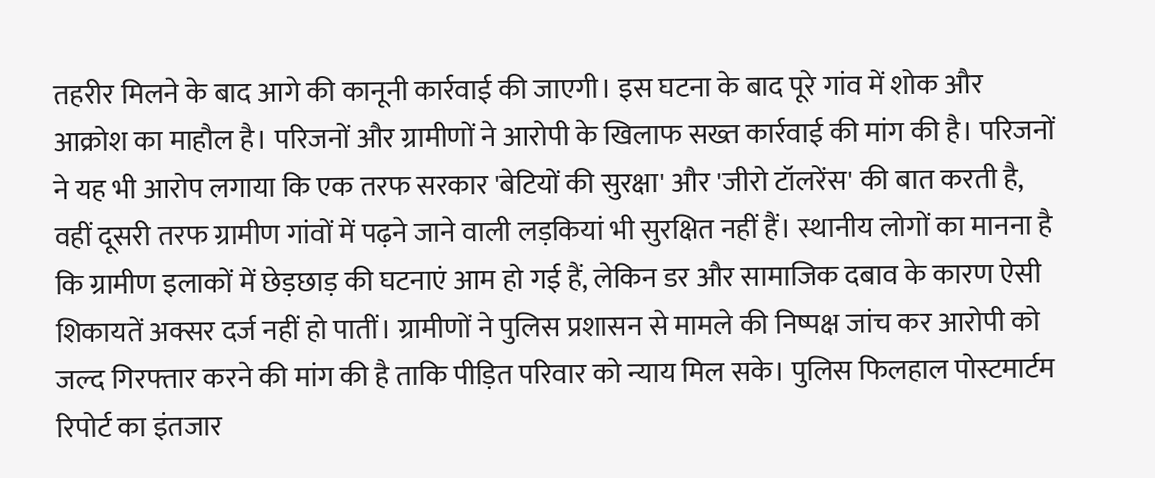तहरीर मिलने के बाद आगे की कानूनी कार्रवाई की जाएगी। इस घटना के बाद पूरे गांव में शोक और आक्रोश का माहौल है। परिजनों और ग्रामीणों ने आरोपी के खिलाफ सख्त कार्रवाई की मांग की है। परिजनों ने यह भी आरोप लगाया कि एक तरफ सरकार 'बेटियों की सुरक्षा' और 'जीरो टॉलरेंस' की बात करती है, वहीं दूसरी तरफ ग्रामीण गांवों में पढ़ने जाने वाली लड़कियां भी सुरक्षित नहीं हैं। स्थानीय लोगों का मानना है कि ग्रामीण इलाकों में छेड़छाड़ की घटनाएं आम हो गई हैं, लेकिन डर और सामाजिक दबाव के कारण ऐसी शिकायतें अक्सर दर्ज नहीं हो पातीं। ग्रामीणों ने पुलिस प्रशासन से मामले की निष्पक्ष जांच कर आरोपी को जल्द गिरफ्तार करने की मांग की है ताकि पीड़ित परिवार को न्याय मिल सके। पुलिस फिलहाल पोस्टमार्टम रिपोर्ट का इंतजार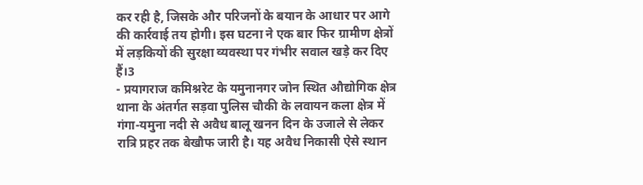कर रही है, जिसके और परिजनों के बयान के आधार पर आगे की कार्रवाई तय होगी। इस घटना ने एक बार फिर ग्रामीण क्षेत्रों में लड़कियों की सुरक्षा व्यवस्था पर गंभीर सवाल खड़े कर दिए हैं।3
- प्रयागराज कमिश्नरेट के यमुनानगर जोन स्थित औद्योगिक क्षेत्र थाना के अंतर्गत सड़वा पुलिस चौकी के लवायन कला क्षेत्र में गंगा-यमुना नदी से अवैध बालू खनन दिन के उजाले से लेकर रात्रि प्रहर तक बेखौफ जारी है। यह अवैध निकासी ऐसे स्थान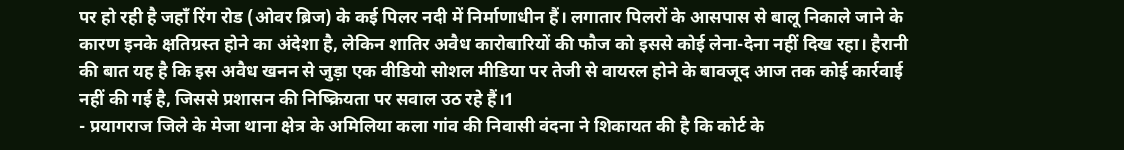पर हो रही है जहाँ रिंग रोड (ओवर ब्रिज) के कई पिलर नदी में निर्माणाधीन हैं। लगातार पिलरों के आसपास से बालू निकाले जाने के कारण इनके क्षतिग्रस्त होने का अंदेशा है, लेकिन शातिर अवैध कारोबारियों की फौज को इससे कोई लेना-देना नहीं दिख रहा। हैरानी की बात यह है कि इस अवैध खनन से जुड़ा एक वीडियो सोशल मीडिया पर तेजी से वायरल होने के बावजूद आज तक कोई कार्रवाई नहीं की गई है, जिससे प्रशासन की निष्क्रियता पर सवाल उठ रहे हैं।1
- प्रयागराज जिले के मेजा थाना क्षेत्र के अमिलिया कला गांव की निवासी वंदना ने शिकायत की है कि कोर्ट के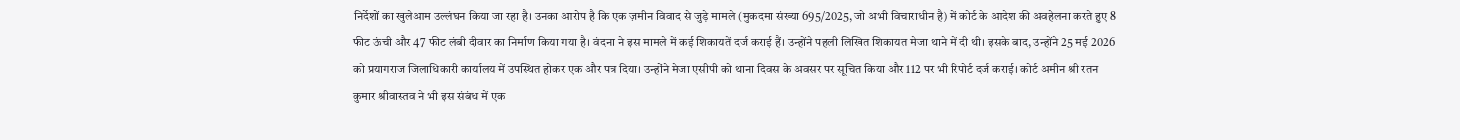निर्देशों का खुलेआम उल्लंघन किया जा रहा है। उनका आरोप है कि एक ज़मीन विवाद से जुड़े मामले (मुकदमा संख्या 695/2025, जो अभी विचाराधीन है) में कोर्ट के आदेश की अवहेलना करते हुए 8 फीट ऊंची और 47 फीट लंबी दीवार का निर्माण किया गया है। वंदना ने इस मामले में कई शिकायतें दर्ज कराई हैं। उन्होंने पहली लिखित शिकायत मेजा थाने में दी थी। इसके बाद, उन्होंने 25 मई 2026 को प्रयागराज जिलाधिकारी कार्यालय में उपस्थित होकर एक और पत्र दिया। उन्होंने मेजा एसीपी को थाना दिवस के अवसर पर सूचित किया और 112 पर भी रिपोर्ट दर्ज कराई। कोर्ट अमीन श्री रतन कुमार श्रीवास्तव ने भी इस संबंध में एक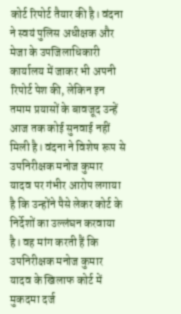कोर्ट रिपोर्ट तैयार की है। वंदना ने स्वयं पुलिस अधीक्षक और मेजा के उपजिलाधिकारी कार्यालय में जाकर भी अपनी रिपोर्ट पेश की, लेकिन इन तमाम प्रयासों के बावजूद उन्हें आज तक कोई सुनवाई नहीं मिली है। वंदना ने विशेष रूप से उपनिरीक्षक मनोज कुमार यादव पर गंभीर आरोप लगाया है कि उन्होंने पैसे लेकर कोर्ट के निर्देशों का उल्लंघन करवाया है। वह मांग करती हैं कि उपनिरीक्षक मनोज कुमार यादव के खिलाफ कोर्ट में मुकदमा दर्ज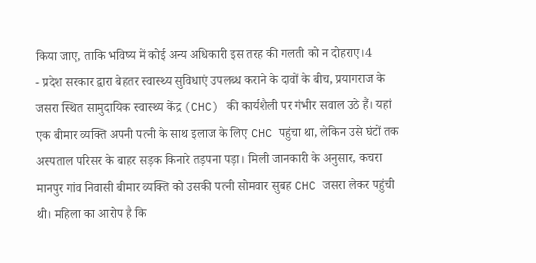किया जाए, ताकि भविष्य में कोई अन्य अधिकारी इस तरह की गलती को न दोहराए।4
- प्रदेश सरकार द्वारा बेहतर स्वास्थ्य सुविधाएं उपलब्ध कराने के दावों के बीच, प्रयागराज के जसरा स्थित सामुदायिक स्वास्थ्य केंद्र (CHC) की कार्यशैली पर गंभीर सवाल उठे हैं। यहां एक बीमार व्यक्ति अपनी पत्नी के साथ इलाज के लिए CHC पहुंचा था, लेकिन उसे घंटों तक अस्पताल परिसर के बाहर सड़क किनारे तड़पना पड़ा। मिली जानकारी के अनुसार, कचरा मानपुर गांव निवासी बीमार व्यक्ति को उसकी पत्नी सोमवार सुबह CHC जसरा लेकर पहुंची थी। महिला का आरोप है कि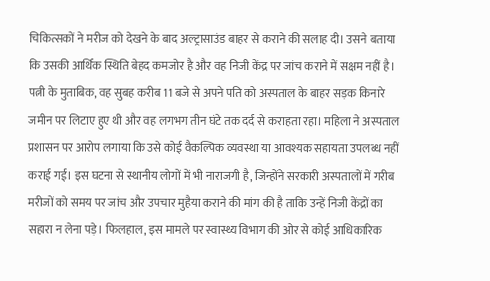चिकित्सकों ने मरीज को देखने के बाद अल्ट्रासाउंड बाहर से कराने की सलाह दी। उसने बताया कि उसकी आर्थिक स्थिति बेहद कमजोर है और वह निजी केंद्र पर जांच कराने में सक्षम नहीं है। पत्नी के मुताबिक, वह सुबह करीब 11 बजे से अपने पति को अस्पताल के बाहर सड़क किनारे जमीन पर लिटाए हुए थी और वह लगभग तीन घंटे तक दर्द से कराहता रहा। महिला ने अस्पताल प्रशासन पर आरोप लगाया कि उसे कोई वैकल्पिक व्यवस्था या आवश्यक सहायता उपलब्ध नहीं कराई गई। इस घटना से स्थानीय लोगों में भी नाराजगी है, जिन्होंने सरकारी अस्पतालों में गरीब मरीजों को समय पर जांच और उपचार मुहैया कराने की मांग की है ताकि उन्हें निजी केंद्रों का सहारा न लेना पड़े। फिलहाल, इस मामले पर स्वास्थ्य विभाग की ओर से कोई आधिकारिक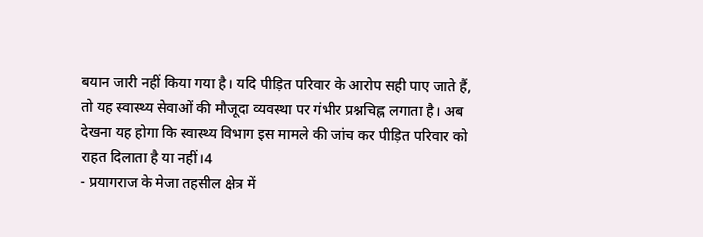बयान जारी नहीं किया गया है। यदि पीड़ित परिवार के आरोप सही पाए जाते हैं, तो यह स्वास्थ्य सेवाओं की मौजूदा व्यवस्था पर गंभीर प्रश्नचिह्न लगाता है। अब देखना यह होगा कि स्वास्थ्य विभाग इस मामले की जांच कर पीड़ित परिवार को राहत दिलाता है या नहीं।4
- प्रयागराज के मेजा तहसील क्षेत्र में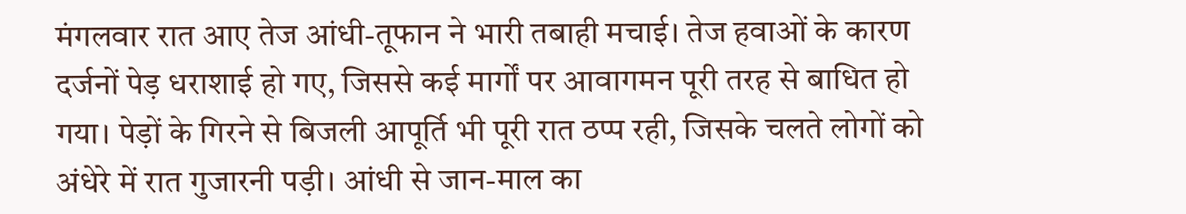मंगलवार रात आए तेज आंधी-तूफान ने भारी तबाही मचाई। तेज हवाओं के कारण दर्जनों पेड़ धराशाई हो गए, जिससे कई मार्गों पर आवागमन पूरी तरह से बाधित हो गया। पेड़ों के गिरने से बिजली आपूर्ति भी पूरी रात ठप्प रही, जिसके चलते लोगों को अंधेरे में रात गुजारनी पड़ी। आंधी से जान-माल का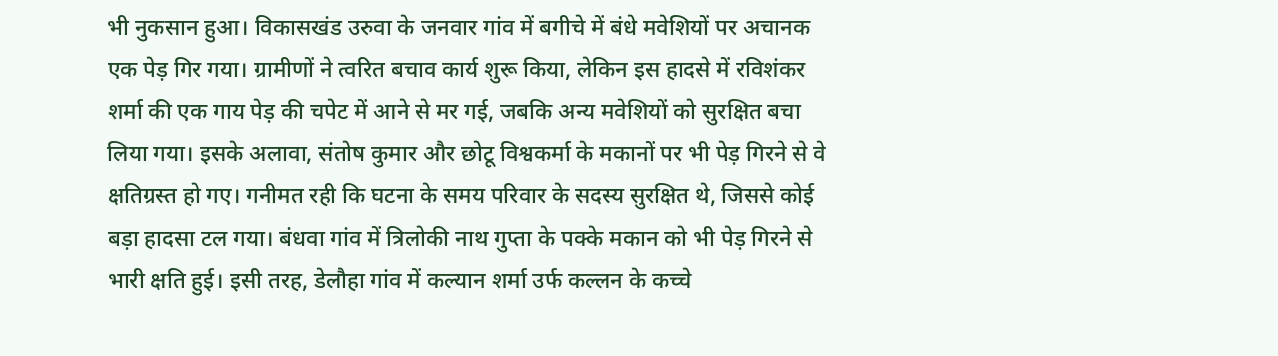भी नुकसान हुआ। विकासखंड उरुवा के जनवार गांव में बगीचे में बंधे मवेशियों पर अचानक एक पेड़ गिर गया। ग्रामीणों ने त्वरित बचाव कार्य शुरू किया, लेकिन इस हादसे में रविशंकर शर्मा की एक गाय पेड़ की चपेट में आने से मर गई, जबकि अन्य मवेशियों को सुरक्षित बचा लिया गया। इसके अलावा, संतोष कुमार और छोटू विश्वकर्मा के मकानों पर भी पेड़ गिरने से वे क्षतिग्रस्त हो गए। गनीमत रही कि घटना के समय परिवार के सदस्य सुरक्षित थे, जिससे कोई बड़ा हादसा टल गया। बंधवा गांव में त्रिलोकी नाथ गुप्ता के पक्के मकान को भी पेड़ गिरने से भारी क्षति हुई। इसी तरह, डेलौहा गांव में कल्यान शर्मा उर्फ कल्लन के कच्चे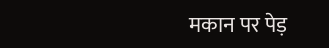मकान पर पेड़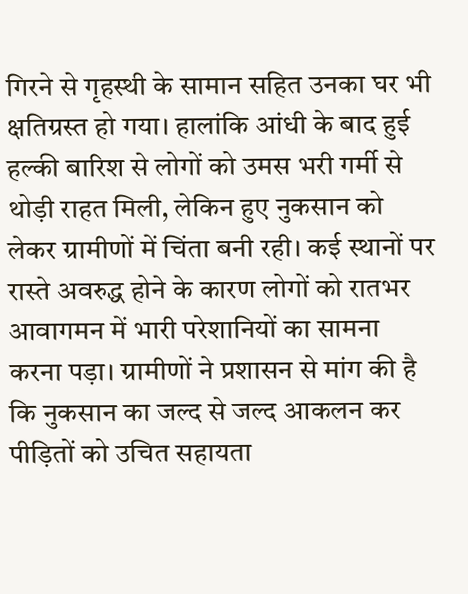गिरने से गृहस्थी के सामान सहित उनका घर भी क्षतिग्रस्त हो गया। हालांकि आंधी के बाद हुई हल्की बारिश से लोगों को उमस भरी गर्मी से थोड़ी राहत मिली, लेकिन हुए नुकसान को लेकर ग्रामीणों में चिंता बनी रही। कई स्थानों पर रास्ते अवरुद्ध होने के कारण लोगों को रातभर आवागमन में भारी परेशानियों का सामना करना पड़ा। ग्रामीणों ने प्रशासन से मांग की है कि नुकसान का जल्द से जल्द आकलन कर पीड़ितों को उचित सहायता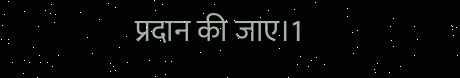प्रदान की जाए।1